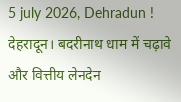5 july 2026, Dehradun !
देहरादून। बदरीनाथ धाम में चढ़ावे और वित्तीय लेनदेन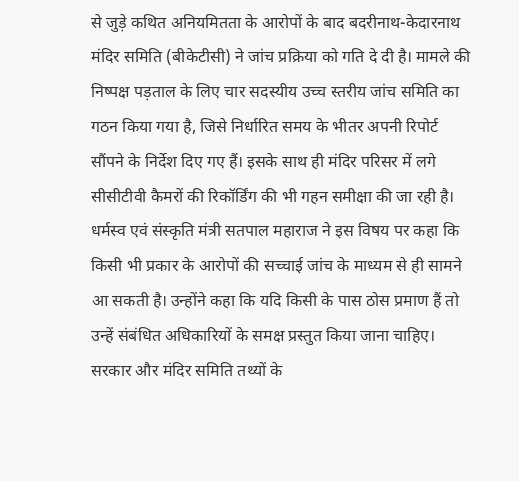से जुड़े कथित अनियमितता के आरोपों के बाद बदरीनाथ-केदारनाथ मंदिर समिति (बीकेटीसी) ने जांच प्रक्रिया को गति दे दी है। मामले की निष्पक्ष पड़ताल के लिए चार सदस्यीय उच्च स्तरीय जांच समिति का गठन किया गया है, जिसे निर्धारित समय के भीतर अपनी रिपोर्ट सौंपने के निर्देश दिए गए हैं। इसके साथ ही मंदिर परिसर में लगे सीसीटीवी कैमरों की रिकॉर्डिंग की भी गहन समीक्षा की जा रही है।
धर्मस्व एवं संस्कृति मंत्री सतपाल महाराज ने इस विषय पर कहा कि किसी भी प्रकार के आरोपों की सच्चाई जांच के माध्यम से ही सामने आ सकती है। उन्होंने कहा कि यदि किसी के पास ठोस प्रमाण हैं तो उन्हें संबंधित अधिकारियों के समक्ष प्रस्तुत किया जाना चाहिए। सरकार और मंदिर समिति तथ्यों के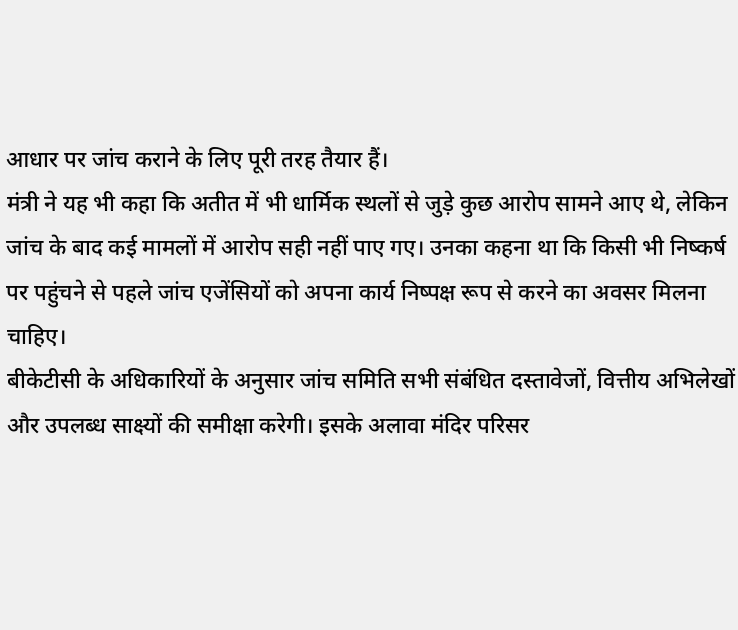आधार पर जांच कराने के लिए पूरी तरह तैयार हैं।
मंत्री ने यह भी कहा कि अतीत में भी धार्मिक स्थलों से जुड़े कुछ आरोप सामने आए थे, लेकिन जांच के बाद कई मामलों में आरोप सही नहीं पाए गए। उनका कहना था कि किसी भी निष्कर्ष पर पहुंचने से पहले जांच एजेंसियों को अपना कार्य निष्पक्ष रूप से करने का अवसर मिलना चाहिए।
बीकेटीसी के अधिकारियों के अनुसार जांच समिति सभी संबंधित दस्तावेजों, वित्तीय अभिलेखों और उपलब्ध साक्ष्यों की समीक्षा करेगी। इसके अलावा मंदिर परिसर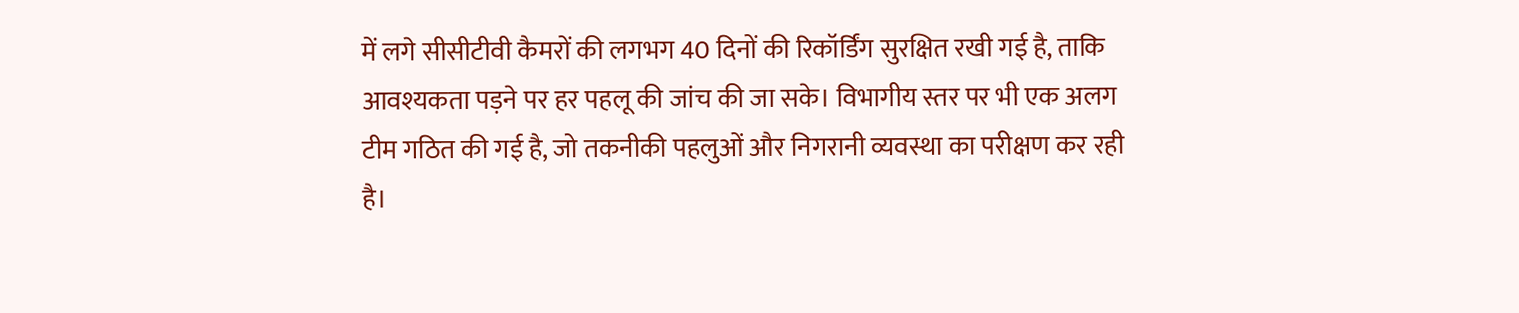में लगे सीसीटीवी कैमरों की लगभग 40 दिनों की रिकॉर्डिंग सुरक्षित रखी गई है, ताकि आवश्यकता पड़ने पर हर पहलू की जांच की जा सके। विभागीय स्तर पर भी एक अलग टीम गठित की गई है, जो तकनीकी पहलुओं और निगरानी व्यवस्था का परीक्षण कर रही है।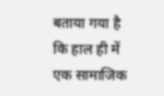बताया गया है कि हाल ही में एक सामाजिक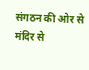संगठन की ओर से मंदिर से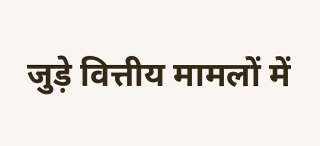जुड़े वित्तीय मामलों में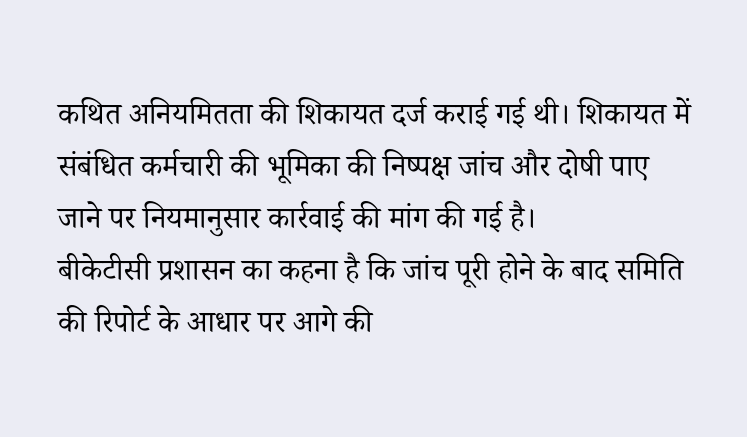कथित अनियमितता की शिकायत दर्ज कराई गई थी। शिकायत में संबंधित कर्मचारी की भूमिका की निष्पक्ष जांच और दोषी पाए जाने पर नियमानुसार कार्रवाई की मांग की गई है।
बीकेटीसी प्रशासन का कहना है कि जांच पूरी होने के बाद समिति की रिपोर्ट के आधार पर आगे की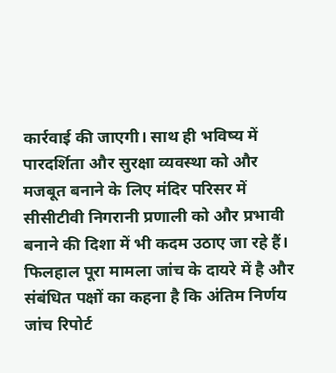कार्रवाई की जाएगी। साथ ही भविष्य में पारदर्शिता और सुरक्षा व्यवस्था को और मजबूत बनाने के लिए मंदिर परिसर में सीसीटीवी निगरानी प्रणाली को और प्रभावी बनाने की दिशा में भी कदम उठाए जा रहे हैं।
फिलहाल पूरा मामला जांच के दायरे में है और संबंधित पक्षों का कहना है कि अंतिम निर्णय जांच रिपोर्ट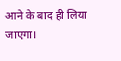आने के बाद ही लिया जाएगा।